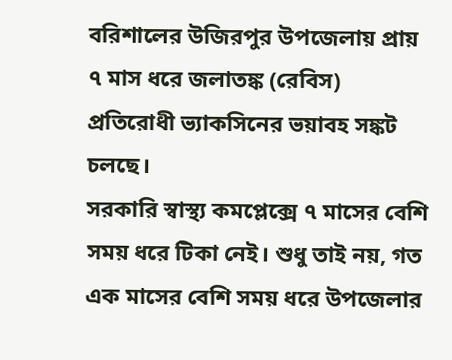বরিশালের উজিরপুর উপজেলায় প্রায় ৭ মাস ধরে জলাতঙ্ক (রেবিস) প্রতিরোধী ভ্যাকসিনের ভয়াবহ সঙ্কট চলছে।
সরকারি স্বাস্থ্য কমপ্লেক্সে ৭ মাসের বেশি সময় ধরে টিকা নেই। শুধু তাই নয়, গত এক মাসের বেশি সময় ধরে উপজেলার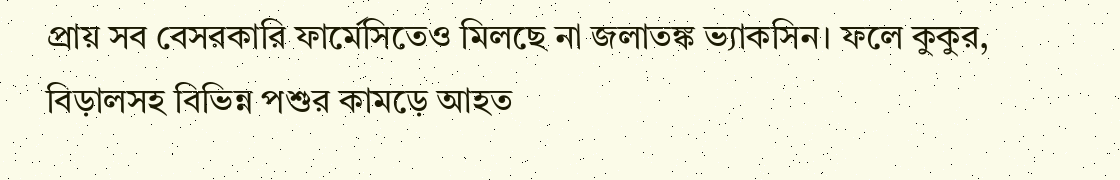প্রায় সব বেসরকারি ফার্মেসিতেও মিলছে না জলাতঙ্ক ভ্যাকসিন। ফলে কুকুর, বিড়ালসহ বিভিন্ন পশুর কামড়ে আহত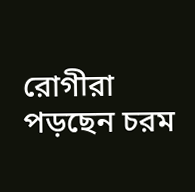রোগীরা পড়ছেন চরম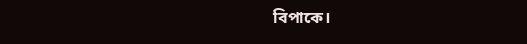বিপাকে।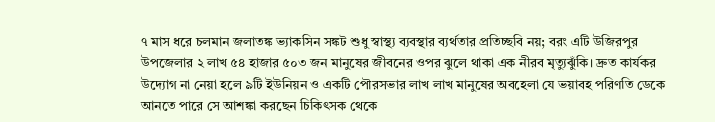৭ মাস ধরে চলমান জলাতঙ্ক ভ্যাকসিন সঙ্কট শুধু স্বাস্থ্য ব্যবস্থার ব্যর্থতার প্রতিচ্ছবি নয়; বরং এটি উজিরপুর উপজেলার ২ লাখ ৫৪ হাজার ৫০৩ জন মানুষের জীবনের ওপর ঝুলে থাকা এক নীরব মৃত্যুঝুঁকি। দ্রুত কার্যকর উদ্যোগ না নেয়া হলে ৯টি ইউনিয়ন ও একটি পৌরসভার লাখ লাখ মানুষের অবহেলা যে ভয়াবহ পরিণতি ডেকে আনতে পারে সে আশঙ্কা করছেন চিকিৎসক থেকে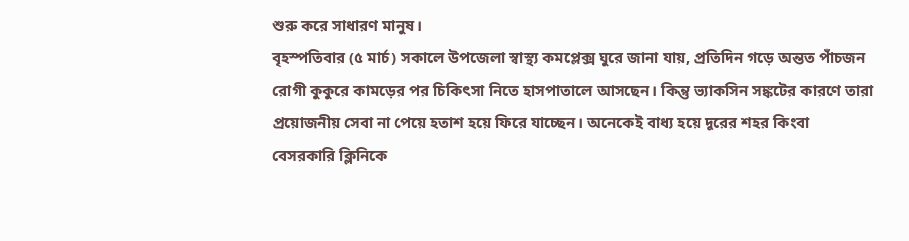শুরু করে সাধারণ মানুষ।
বৃহস্পতিবার (৫ মার্চ) সকালে উপজেলা স্বাস্থ্য কমপ্লেক্স ঘুরে জানা যায়, প্রতিদিন গড়ে অন্তত পাঁচজন রোগী কুকুরে কামড়ের পর চিকিৎসা নিতে হাসপাতালে আসছেন। কিন্তু ভ্যাকসিন সঙ্কটের কারণে তারা প্রয়োজনীয় সেবা না পেয়ে হতাশ হয়ে ফিরে যাচ্ছেন। অনেকেই বাধ্য হয়ে দূরের শহর কিংবা বেসরকারি ক্লিনিকে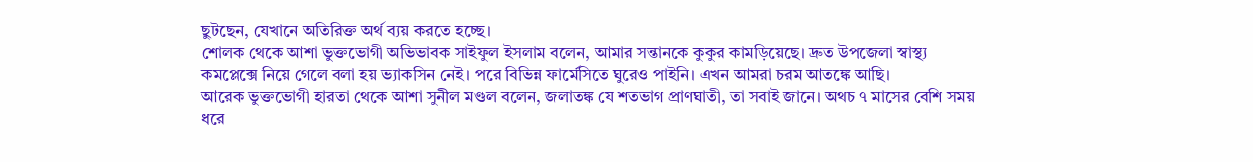ছুটছেন, যেখানে অতিরিক্ত অর্থ ব্যয় করতে হচ্ছে।
শোলক থেকে আশা ভুক্তভোগী অভিভাবক সাইফুল ইসলাম বলেন, আমার সন্তানকে কুকুর কামড়িয়েছে। দ্রুত উপজেলা স্বাস্থ্য কমপ্লেক্সে নিয়ে গেলে বলা হয় ভ্যাকসিন নেই। পরে বিভিন্ন ফার্মেসিতে ঘুরেও পাইনি। এখন আমরা চরম আতঙ্কে আছি।
আরেক ভুক্তভোগী হারতা থেকে আশা সুনীল মণ্ডল বলেন, জলাতঙ্ক যে শতভাগ প্রাণঘাতী, তা সবাই জানে। অথচ ৭ মাসের বেশি সময় ধরে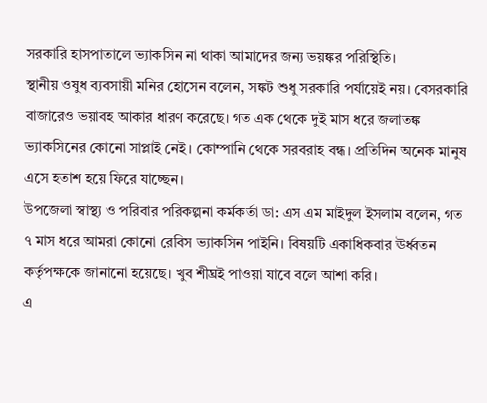সরকারি হাসপাতালে ভ্যাকসিন না থাকা আমাদের জন্য ভয়ঙ্কর পরিস্থিতি।
স্থানীয় ওষুধ ব্যবসায়ী মনির হোসেন বলেন, সঙ্কট শুধু সরকারি পর্যায়েই নয়। বেসরকারি বাজারেও ভয়াবহ আকার ধারণ করেছে। গত এক থেকে দুই মাস ধরে জলাতঙ্ক ভ্যাকসিনের কোনো সাপ্লাই নেই। কোম্পানি থেকে সরবরাহ বন্ধ। প্রতিদিন অনেক মানুষ এসে হতাশ হয়ে ফিরে যাচ্ছেন।
উপজেলা স্বাস্থ্য ও পরিবার পরিকল্পনা কর্মকর্তা ডা: এস এম মাইদুল ইসলাম বলেন, গত ৭ মাস ধরে আমরা কোনো রেবিস ভ্যাকসিন পাইনি। বিষয়টি একাধিকবার ঊর্ধ্বতন কর্তৃপক্ষকে জানানো হয়েছে। খুব শীঘ্রই পাওয়া যাবে বলে আশা করি।
এ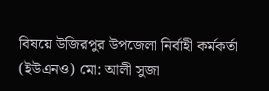বিষয়ে উজিরপুর উপজেলা নির্বাহী কর্মকর্তা (ইউএনও) মো: আলী সুজা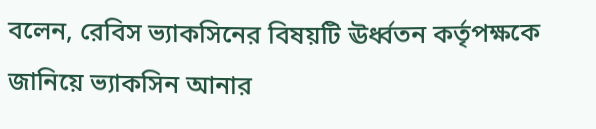বলেন, রেবিস ভ্যাকসিনের বিষয়টি ঊর্ধ্বতন কর্তৃপক্ষকে জানিয়ে ভ্যাকসিন আনার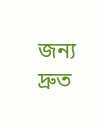জন্য দ্রুত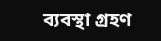ব্যবস্থা গ্রহণ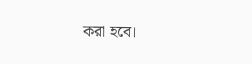করা হবে।